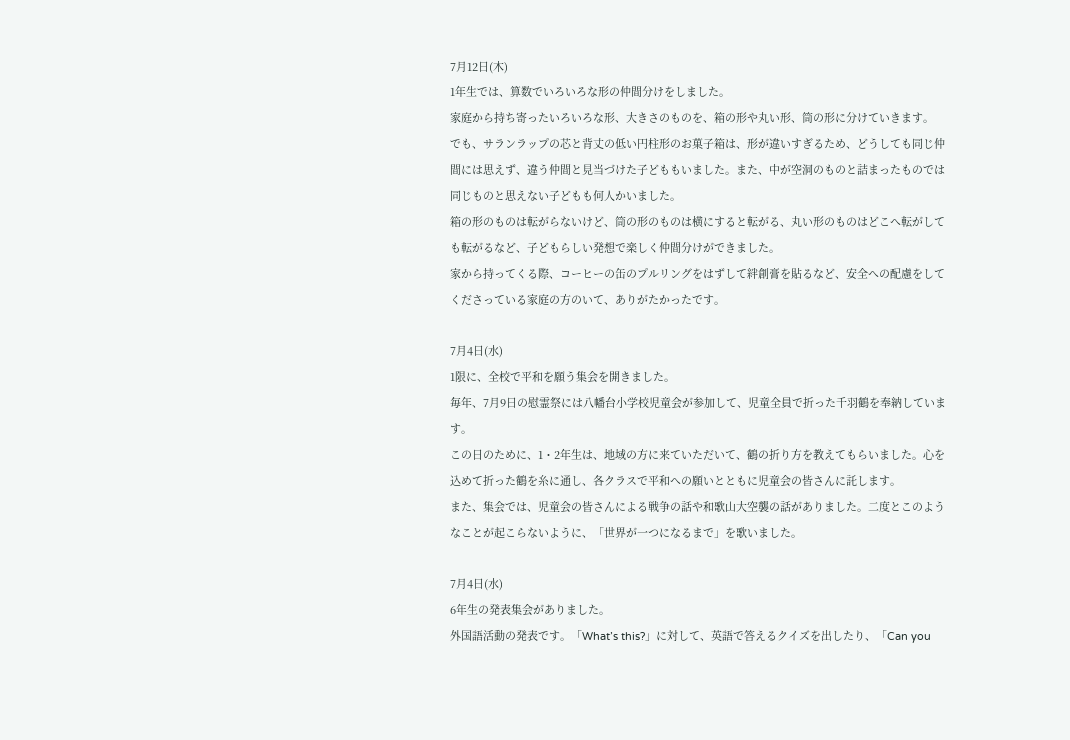7月12日(木)
1年生では、算数でいろいろな形の仲間分けをしました。
家庭から持ち寄ったいろいろな形、大きさのものを、箱の形や丸い形、筒の形に分けていきます。
でも、サランラップの芯と背丈の低い円柱形のお菓子箱は、形が違いすぎるため、どうしても同じ仲間には思えず、違う仲間と見当づけた子どももいました。また、中が空洞のものと詰まったものでは同じものと思えない子どもも何人かいました。
箱の形のものは転がらないけど、筒の形のものは横にすると転がる、丸い形のものはどこへ転がしても転がるなど、子どもらしい発想で楽しく仲間分けができました。
家から持ってくる際、コーヒーの缶のプルリングをはずして絆創膏を貼るなど、安全への配慮をしてくださっている家庭の方のいて、ありがたかったです。

7月4日(水)
1限に、全校で平和を願う集会を開きました。
毎年、7月9日の慰霊祭には八幡台小学校児童会が参加して、児童全員で折った千羽鶴を奉納しています。
この日のために、1・2年生は、地域の方に来ていただいて、鶴の折り方を教えてもらいました。心を込めて折った鶴を糸に通し、各クラスで平和への願いとともに児童会の皆さんに託します。
また、集会では、児童会の皆さんによる戦争の話や和歌山大空襲の話がありました。二度とこのようなことが起こらないように、「世界が一つになるまで」を歌いました。

7月4日(水)
6年生の発表集会がありました。
外国語活動の発表です。「What’s this?」に対して、英語で答えるクイズを出したり、「Can you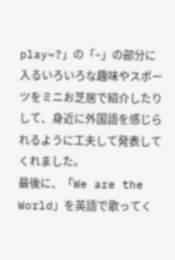play~?」の「~」の部分に入るいろいろな趣味やスポーツをミニお芝居で紹介したりして、身近に外国語を感じられるように工夫して発表してくれました。
最後に、「We are the World」を英語で歌ってく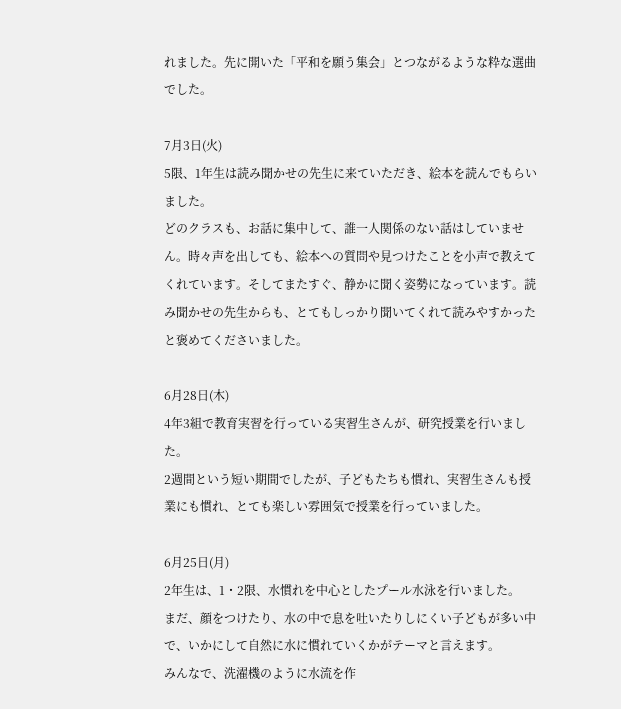れました。先に開いた「平和を願う集会」とつながるような粋な選曲でした。

7月3日(火)
5限、1年生は読み聞かせの先生に来ていただき、絵本を読んでもらいました。
どのクラスも、お話に集中して、誰一人関係のない話はしていません。時々声を出しても、絵本への質問や見つけたことを小声で教えてくれています。そしてまたすぐ、静かに聞く姿勢になっています。読み聞かせの先生からも、とてもしっかり聞いてくれて読みやすかったと褒めてくださいました。

6月28日(木)
4年3組で教育実習を行っている実習生さんが、研究授業を行いました。
2週間という短い期間でしたが、子どもたちも慣れ、実習生さんも授業にも慣れ、とても楽しい雰囲気で授業を行っていました。

6月25日(月)
2年生は、1・2限、水慣れを中心としたプール水泳を行いました。
まだ、顔をつけたり、水の中で息を吐いたりしにくい子どもが多い中で、いかにして自然に水に慣れていくかがテーマと言えます。
みんなで、洗濯機のように水流を作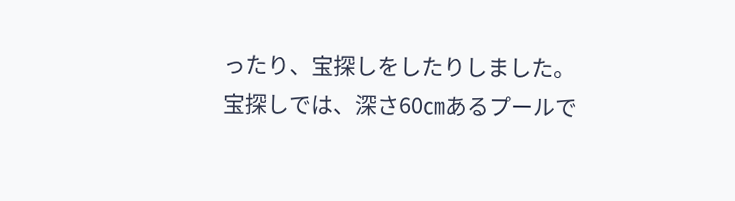ったり、宝探しをしたりしました。
宝探しでは、深さ60㎝あるプールで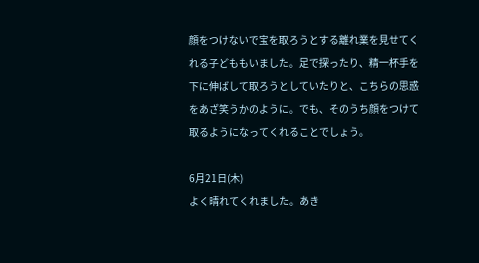顔をつけないで宝を取ろうとする離れ業を見せてくれる子どももいました。足で探ったり、精一杯手を下に伸ばして取ろうとしていたりと、こちらの思惑をあざ笑うかのように。でも、そのうち顔をつけて取るようになってくれることでしょう。

6月21日(木)
よく晴れてくれました。あき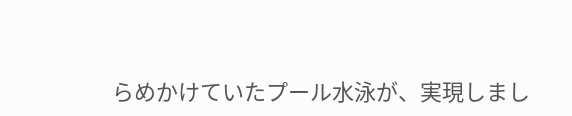らめかけていたプール水泳が、実現しまし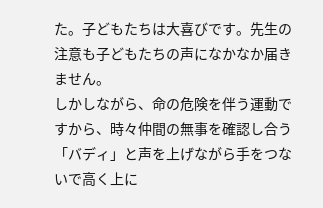た。子どもたちは大喜びです。先生の注意も子どもたちの声になかなか届きません。
しかしながら、命の危険を伴う運動ですから、時々仲間の無事を確認し合う「バディ」と声を上げながら手をつないで高く上に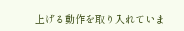上げる動作を取り入れていま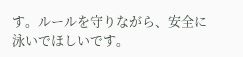す。ルールを守りながら、安全に泳いでほしいです。